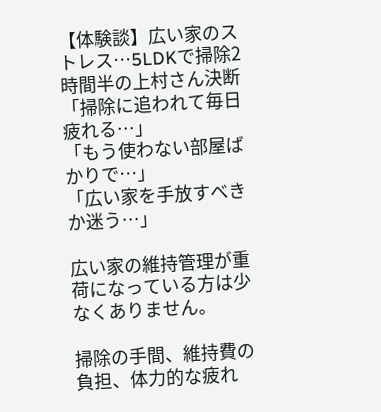【体験談】広い家のストレス…5LDKで掃除2時間半の上村さん決断
「掃除に追われて毎日疲れる…」
「もう使わない部屋ばかりで…」
「広い家を手放すべきか迷う…」

広い家の維持管理が重荷になっている方は少なくありません。

掃除の手間、維持費の負担、体力的な疲れ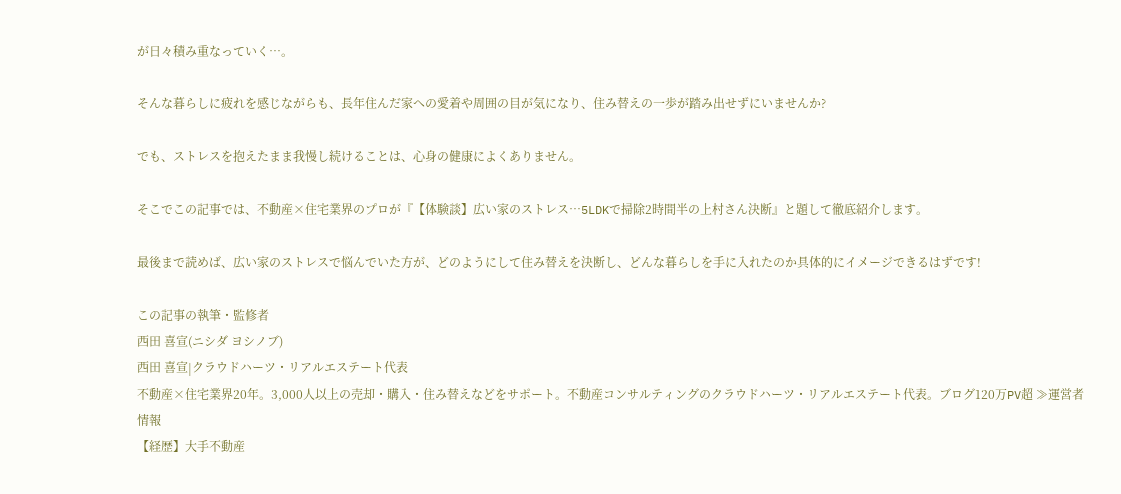が日々積み重なっていく…。

そんな暮らしに疲れを感じながらも、長年住んだ家への愛着や周囲の目が気になり、住み替えの一歩が踏み出せずにいませんか?

でも、ストレスを抱えたまま我慢し続けることは、心身の健康によくありません。

そこでこの記事では、不動産×住宅業界のプロが『【体験談】広い家のストレス…5LDKで掃除2時間半の上村さん決断』と題して徹底紹介します。

最後まで読めば、広い家のストレスで悩んでいた方が、どのようにして住み替えを決断し、どんな暮らしを手に入れたのか具体的にイメージできるはずです!

この記事の執筆・監修者
西田 喜宣(ニシダ ヨシノブ)
西田 喜宣|クラウドハーツ・リアルエステート代表
不動産×住宅業界20年。3,000人以上の売却・購入・住み替えなどをサポート。不動産コンサルティングのクラウドハーツ・リアルエステート代表。ブログ120万PV超 ≫運営者情報
【経歴】大手不動産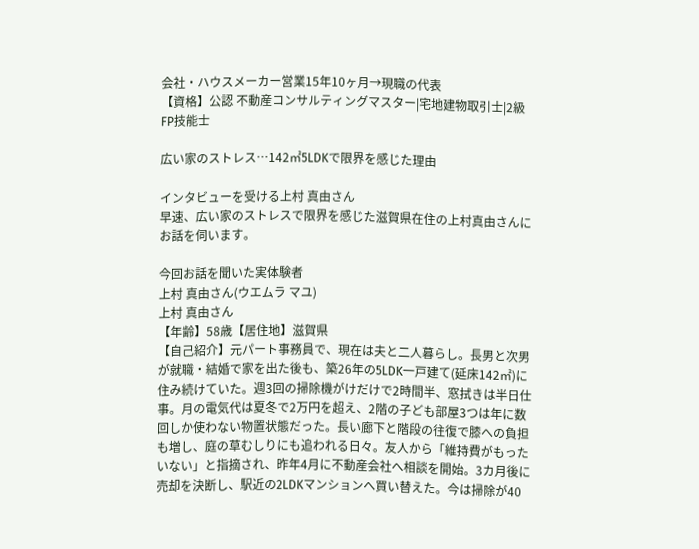会社・ハウスメーカー営業15年10ヶ月→現職の代表
【資格】公認 不動産コンサルティングマスター|宅地建物取引士|2級FP技能士

広い家のストレス…142㎡5LDKで限界を感じた理由

インタビューを受ける上村 真由さん
早速、広い家のストレスで限界を感じた滋賀県在住の上村真由さんにお話を伺います。

今回お話を聞いた実体験者
上村 真由さん(ウエムラ マユ)
上村 真由さん
【年齢】58歳【居住地】滋賀県
【自己紹介】元パート事務員で、現在は夫と二人暮らし。長男と次男が就職・結婚で家を出た後も、築26年の5LDK一戸建て(延床142㎡)に住み続けていた。週3回の掃除機がけだけで2時間半、窓拭きは半日仕事。月の電気代は夏冬で2万円を超え、2階の子ども部屋3つは年に数回しか使わない物置状態だった。長い廊下と階段の往復で膝への負担も増し、庭の草むしりにも追われる日々。友人から「維持費がもったいない」と指摘され、昨年4月に不動産会社へ相談を開始。3カ月後に売却を決断し、駅近の2LDKマンションへ買い替えた。今は掃除が40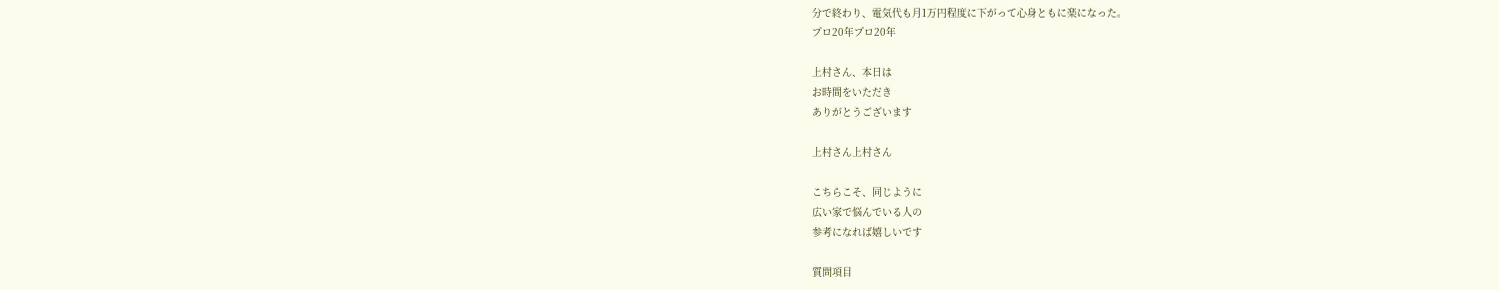分で終わり、電気代も月1万円程度に下がって心身ともに楽になった。
プロ20年プロ20年

上村さん、本日は
お時間をいただき
ありがとうございます

上村さん上村さん

こちらこそ、同じように
広い家で悩んでいる人の
参考になれば嬉しいです

質問項目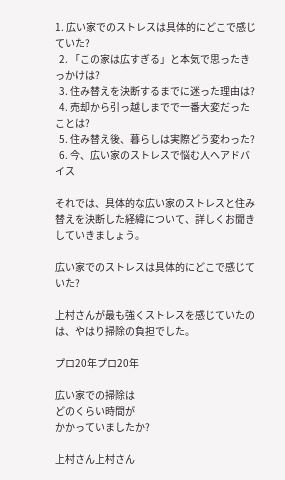1. 広い家でのストレスは具体的にどこで感じていた?
  2. 「この家は広すぎる」と本気で思ったきっかけは?
  3. 住み替えを決断するまでに迷った理由は?
  4. 売却から引っ越しまでで一番大変だったことは?
  5. 住み替え後、暮らしは実際どう変わった?
  6. 今、広い家のストレスで悩む人へアドバイス

それでは、具体的な広い家のストレスと住み替えを決断した経緯について、詳しくお聞きしていきましょう。

広い家でのストレスは具体的にどこで感じていた?

上村さんが最も強くストレスを感じていたのは、やはり掃除の負担でした。

プロ20年プロ20年

広い家での掃除は
どのくらい時間が
かかっていましたか?

上村さん上村さん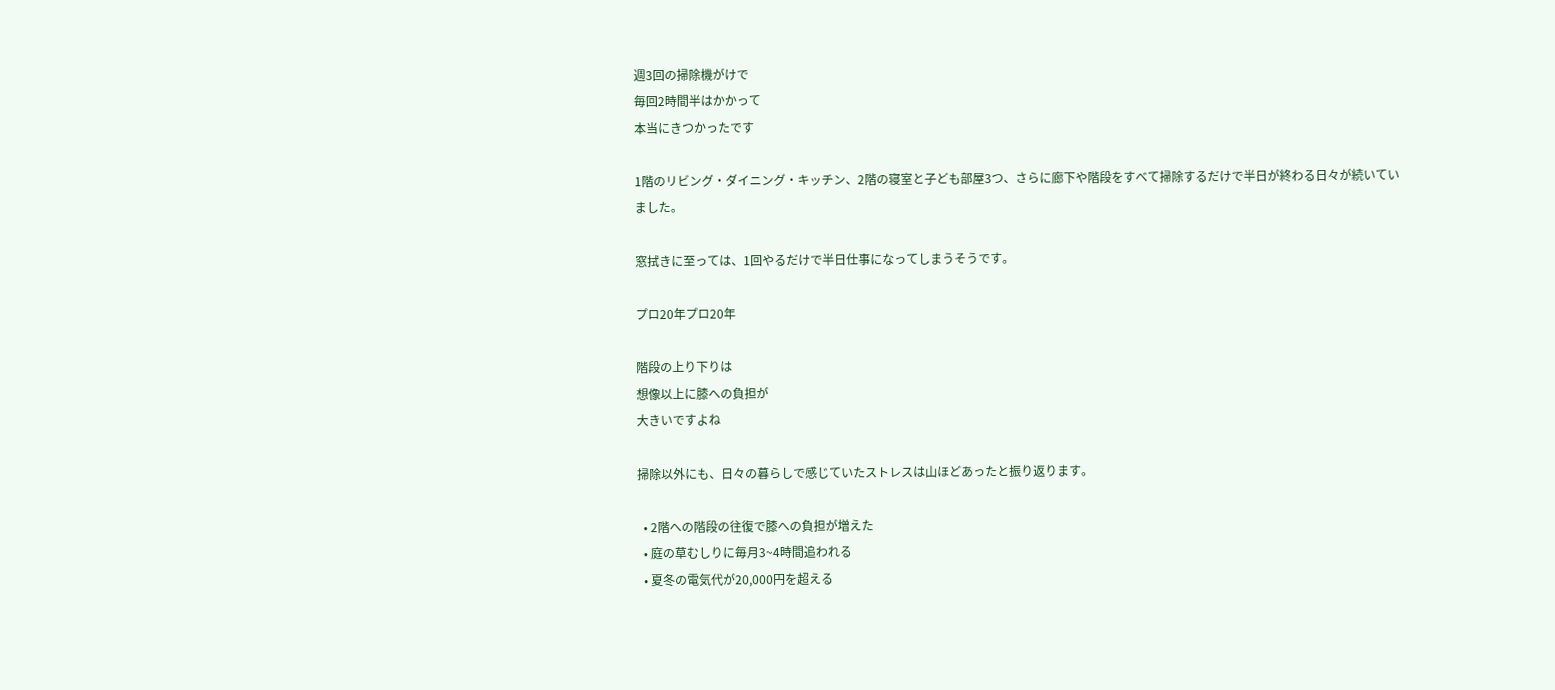週3回の掃除機がけで
毎回2時間半はかかって
本当にきつかったです

1階のリビング・ダイニング・キッチン、2階の寝室と子ども部屋3つ、さらに廊下や階段をすべて掃除するだけで半日が終わる日々が続いていました。

窓拭きに至っては、1回やるだけで半日仕事になってしまうそうです。

プロ20年プロ20年

階段の上り下りは
想像以上に膝への負担が
大きいですよね

掃除以外にも、日々の暮らしで感じていたストレスは山ほどあったと振り返ります。

  • 2階への階段の往復で膝への負担が増えた
  • 庭の草むしりに毎月3~4時間追われる
  • 夏冬の電気代が20,000円を超える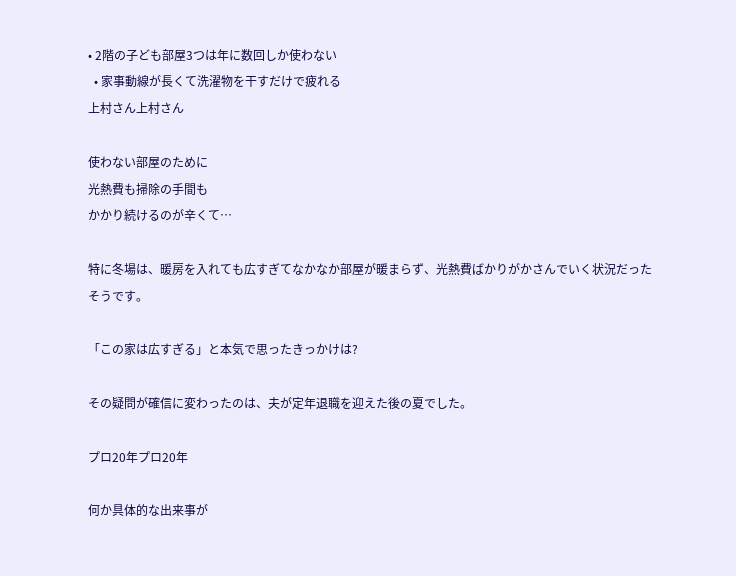• 2階の子ども部屋3つは年に数回しか使わない
  • 家事動線が長くて洗濯物を干すだけで疲れる
上村さん上村さん

使わない部屋のために
光熱費も掃除の手間も
かかり続けるのが辛くて…

特に冬場は、暖房を入れても広すぎてなかなか部屋が暖まらず、光熱費ばかりがかさんでいく状況だったそうです。

「この家は広すぎる」と本気で思ったきっかけは?

その疑問が確信に変わったのは、夫が定年退職を迎えた後の夏でした。

プロ20年プロ20年

何か具体的な出来事が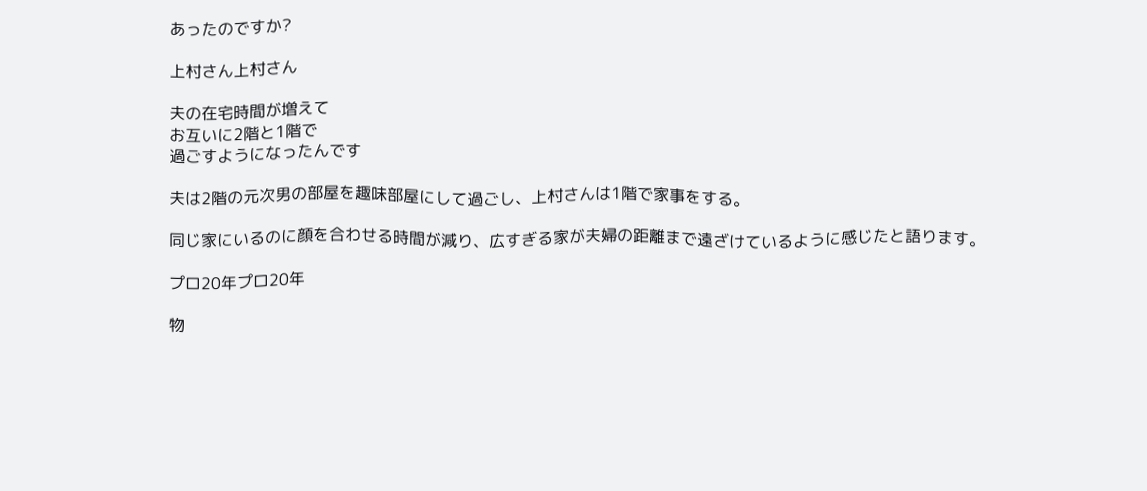あったのですか?

上村さん上村さん

夫の在宅時間が増えて
お互いに2階と1階で
過ごすようになったんです

夫は2階の元次男の部屋を趣味部屋にして過ごし、上村さんは1階で家事をする。

同じ家にいるのに顔を合わせる時間が減り、広すぎる家が夫婦の距離まで遠ざけているように感じたと語ります。

プロ20年プロ20年

物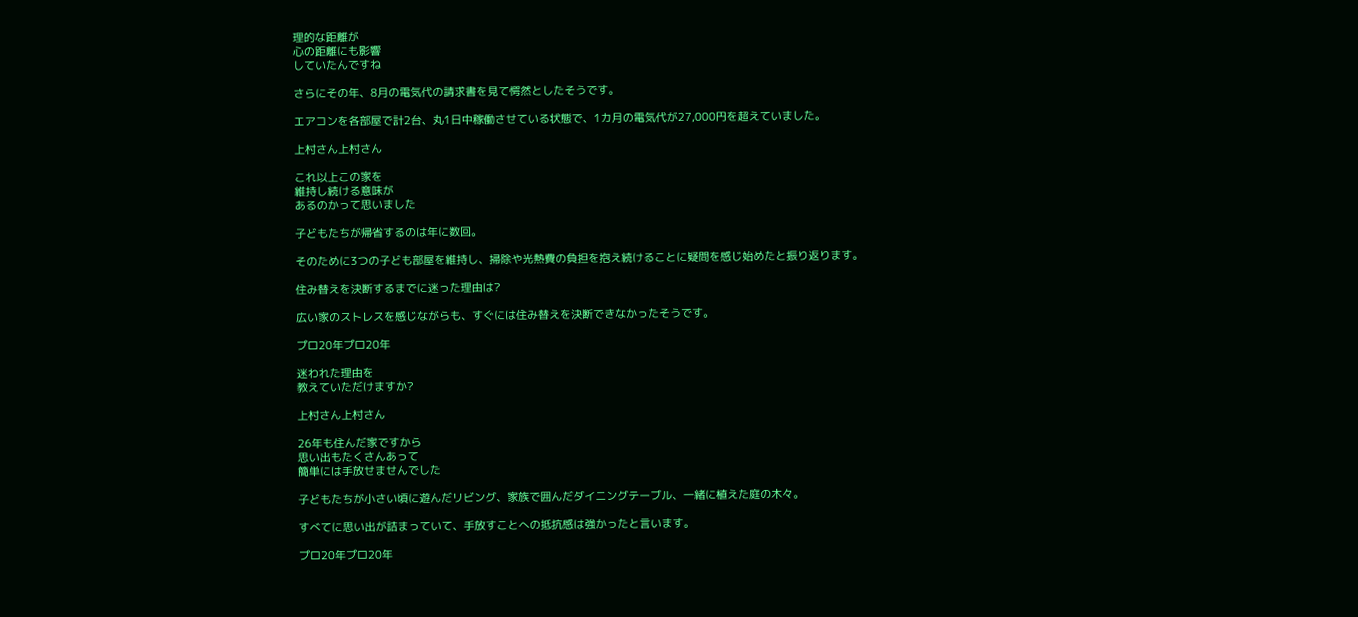理的な距離が
心の距離にも影響
していたんですね

さらにその年、8月の電気代の請求書を見て愕然としたそうです。

エアコンを各部屋で計2台、丸1日中稼働させている状態で、1カ月の電気代が27,000円を超えていました。

上村さん上村さん

これ以上この家を
維持し続ける意味が
あるのかって思いました

子どもたちが帰省するのは年に数回。

そのために3つの子ども部屋を維持し、掃除や光熱費の負担を抱え続けることに疑問を感じ始めたと振り返ります。

住み替えを決断するまでに迷った理由は?

広い家のストレスを感じながらも、すぐには住み替えを決断できなかったそうです。

プロ20年プロ20年

迷われた理由を
教えていただけますか?

上村さん上村さん

26年も住んだ家ですから
思い出もたくさんあって
簡単には手放せませんでした

子どもたちが小さい頃に遊んだリビング、家族で囲んだダイニングテーブル、一緒に植えた庭の木々。

すべてに思い出が詰まっていて、手放すことへの抵抗感は強かったと言います。

プロ20年プロ20年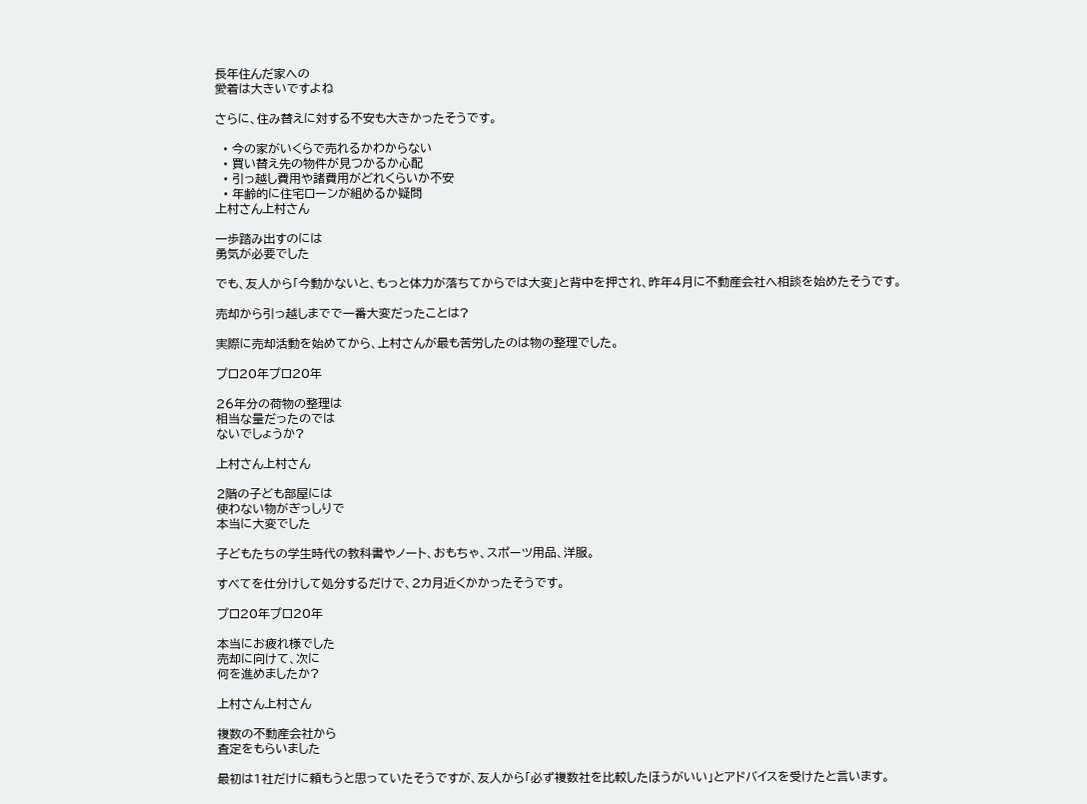長年住んだ家への
愛着は大きいですよね

さらに、住み替えに対する不安も大きかったそうです。

  • 今の家がいくらで売れるかわからない
  • 買い替え先の物件が見つかるか心配
  • 引っ越し費用や諸費用がどれくらいか不安
  • 年齢的に住宅ローンが組めるか疑問
上村さん上村さん

一歩踏み出すのには
勇気が必要でした

でも、友人から「今動かないと、もっと体力が落ちてからでは大変」と背中を押され、昨年4月に不動産会社へ相談を始めたそうです。

売却から引っ越しまでで一番大変だったことは?

実際に売却活動を始めてから、上村さんが最も苦労したのは物の整理でした。

プロ20年プロ20年

26年分の荷物の整理は
相当な量だったのでは
ないでしょうか?

上村さん上村さん

2階の子ども部屋には
使わない物がぎっしりで
本当に大変でした

子どもたちの学生時代の教科書やノート、おもちゃ、スポーツ用品、洋服。

すべてを仕分けして処分するだけで、2カ月近くかかったそうです。

プロ20年プロ20年

本当にお疲れ様でした
売却に向けて、次に
何を進めましたか?

上村さん上村さん

複数の不動産会社から
査定をもらいました

最初は1社だけに頼もうと思っていたそうですが、友人から「必ず複数社を比較したほうがいい」とアドバイスを受けたと言います。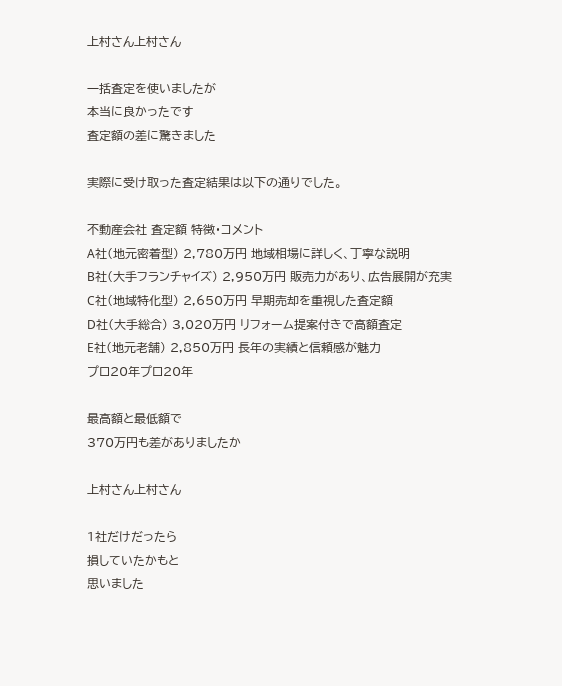上村さん上村さん

一括査定を使いましたが
本当に良かったです
査定額の差に驚きました

実際に受け取った査定結果は以下の通りでした。

不動産会社 査定額 特徴・コメント
A社(地元密着型) 2,780万円 地域相場に詳しく、丁寧な説明
B社(大手フランチャイズ) 2,950万円 販売力があり、広告展開が充実
C社(地域特化型) 2,650万円 早期売却を重視した査定額
D社(大手総合) 3,020万円 リフォーム提案付きで高額査定
E社(地元老舗) 2,850万円 長年の実績と信頼感が魅力
プロ20年プロ20年

最高額と最低額で
370万円も差がありましたか

上村さん上村さん

1社だけだったら
損していたかもと
思いました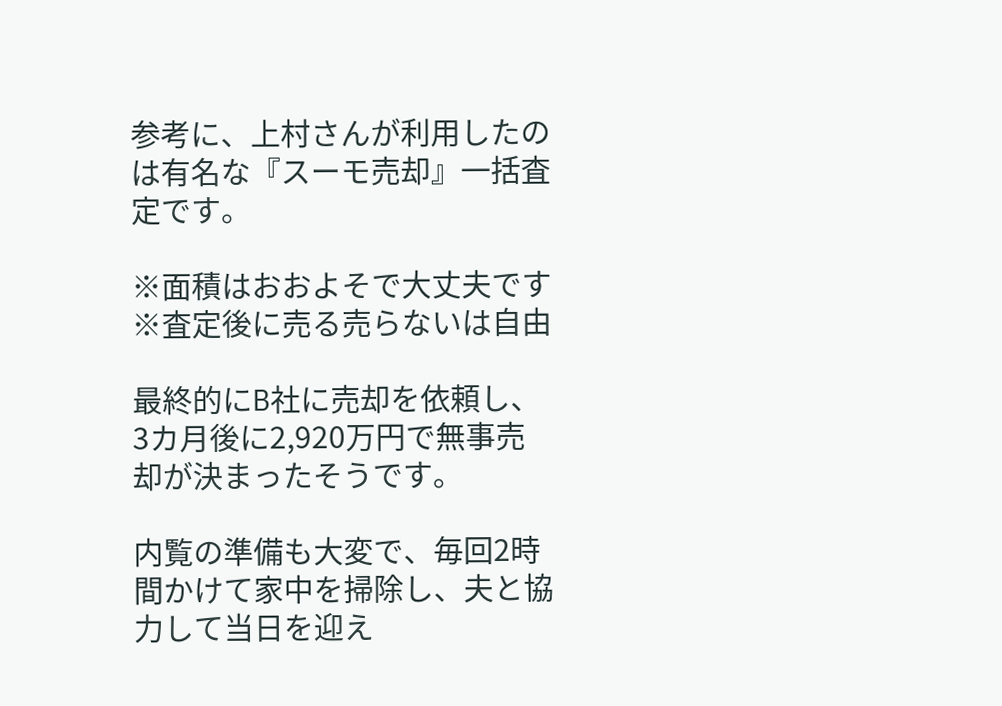参考に、上村さんが利用したのは有名な『スーモ売却』一括査定です。

※面積はおおよそで大丈夫です
※査定後に売る売らないは自由

最終的にB社に売却を依頼し、3カ月後に2,920万円で無事売却が決まったそうです。

内覧の準備も大変で、毎回2時間かけて家中を掃除し、夫と協力して当日を迎え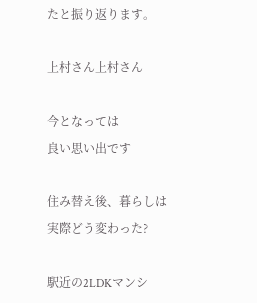たと振り返ります。

上村さん上村さん

今となっては
良い思い出です

住み替え後、暮らしは実際どう変わった?

駅近の2LDKマンシ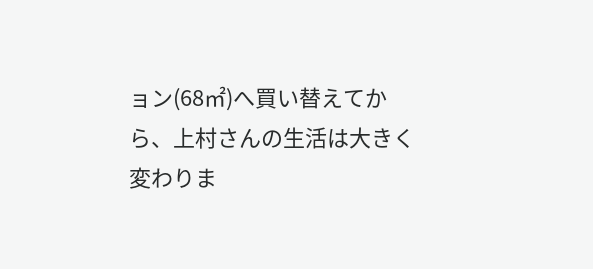ョン(68㎡)へ買い替えてから、上村さんの生活は大きく変わりま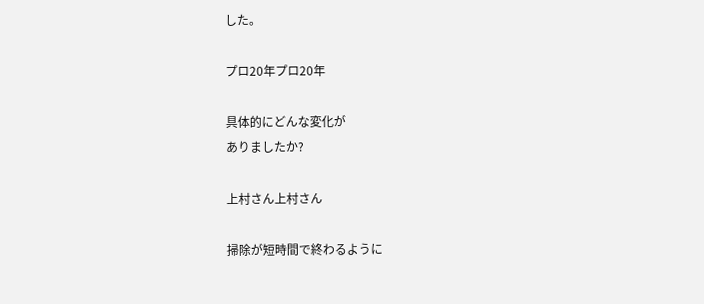した。

プロ20年プロ20年

具体的にどんな変化が
ありましたか?

上村さん上村さん

掃除が短時間で終わるように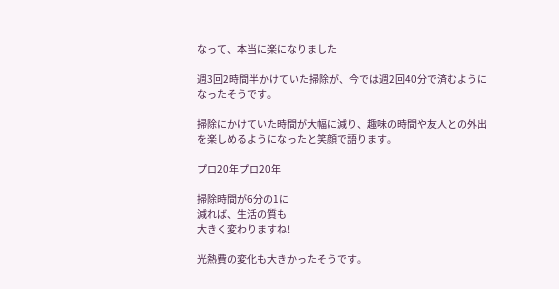なって、本当に楽になりました

週3回2時間半かけていた掃除が、今では週2回40分で済むようになったそうです。

掃除にかけていた時間が大幅に減り、趣味の時間や友人との外出を楽しめるようになったと笑顔で語ります。

プロ20年プロ20年

掃除時間が6分の1に
減れば、生活の質も
大きく変わりますね!

光熱費の変化も大きかったそうです。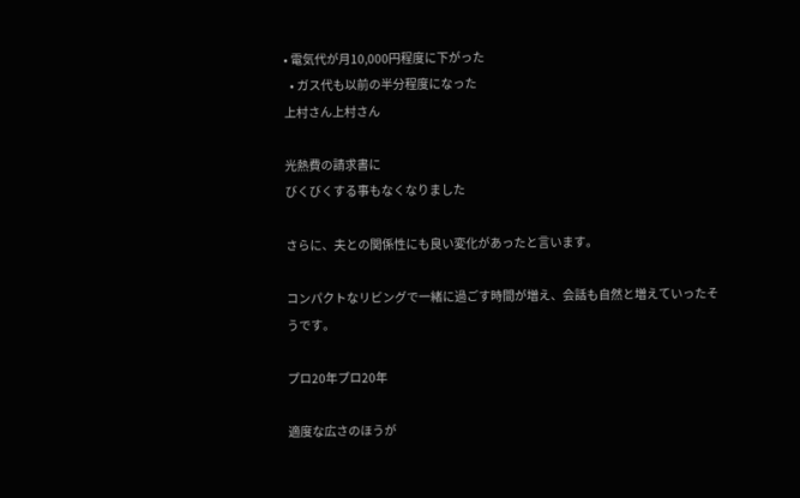• 電気代が月10,000円程度に下がった
  • ガス代も以前の半分程度になった
上村さん上村さん

光熱費の請求書に
びくびくする事もなくなりました

さらに、夫との関係性にも良い変化があったと言います。

コンパクトなリビングで一緒に過ごす時間が増え、会話も自然と増えていったそうです。

プロ20年プロ20年

適度な広さのほうが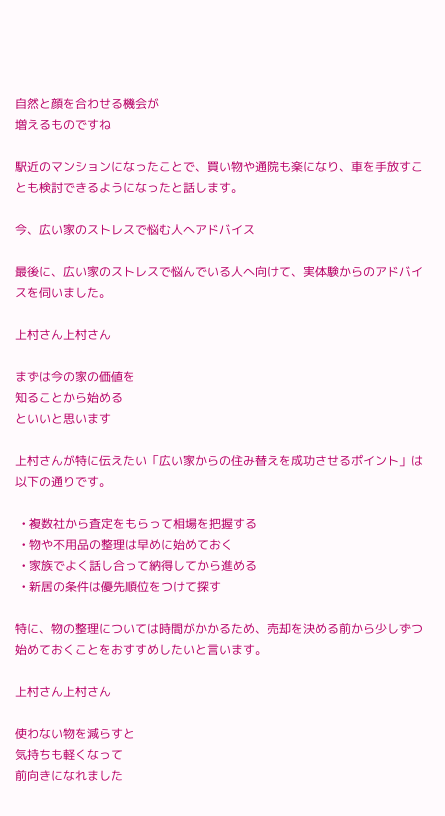自然と顔を合わせる機会が
増えるものですね

駅近のマンションになったことで、買い物や通院も楽になり、車を手放すことも検討できるようになったと話します。

今、広い家のストレスで悩む人へアドバイス

最後に、広い家のストレスで悩んでいる人へ向けて、実体験からのアドバイスを伺いました。

上村さん上村さん

まずは今の家の価値を
知ることから始める
といいと思います

上村さんが特に伝えたい「広い家からの住み替えを成功させるポイント」は以下の通りです。

  • 複数社から査定をもらって相場を把握する
  • 物や不用品の整理は早めに始めておく
  • 家族でよく話し合って納得してから進める
  • 新居の条件は優先順位をつけて探す

特に、物の整理については時間がかかるため、売却を決める前から少しずつ始めておくことをおすすめしたいと言います。

上村さん上村さん

使わない物を減らすと
気持ちも軽くなって
前向きになれました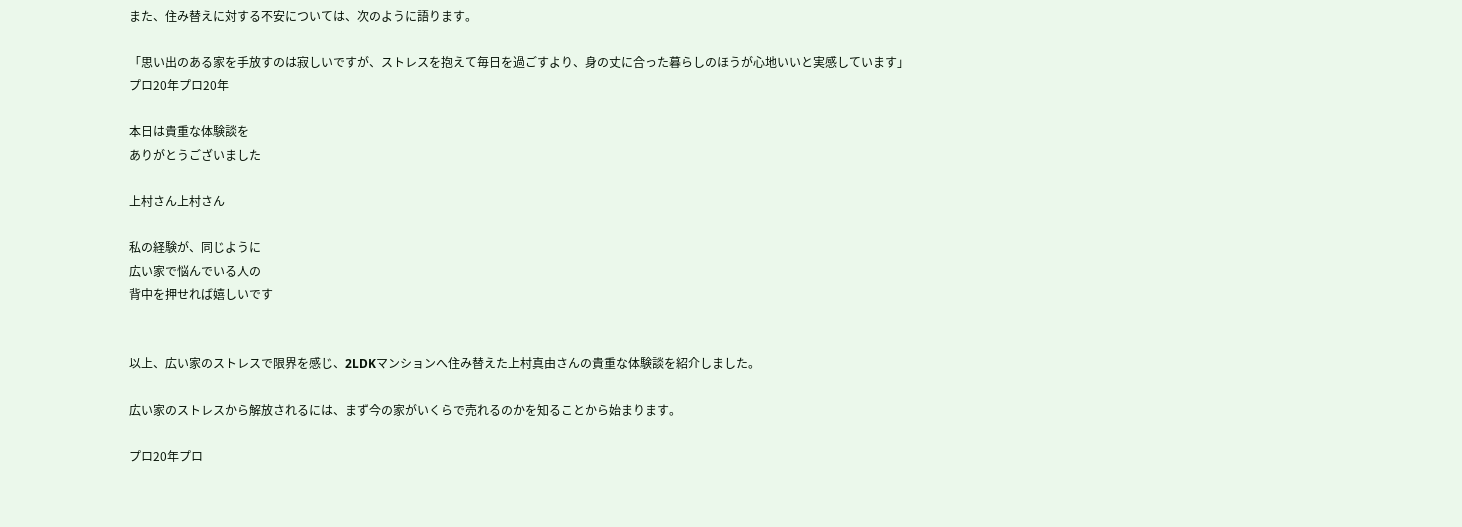また、住み替えに対する不安については、次のように語ります。

「思い出のある家を手放すのは寂しいですが、ストレスを抱えて毎日を過ごすより、身の丈に合った暮らしのほうが心地いいと実感しています」
プロ20年プロ20年

本日は貴重な体験談を
ありがとうございました

上村さん上村さん

私の経験が、同じように
広い家で悩んでいる人の
背中を押せれば嬉しいです


以上、広い家のストレスで限界を感じ、2LDKマンションへ住み替えた上村真由さんの貴重な体験談を紹介しました。

広い家のストレスから解放されるには、まず今の家がいくらで売れるのかを知ることから始まります。

プロ20年プロ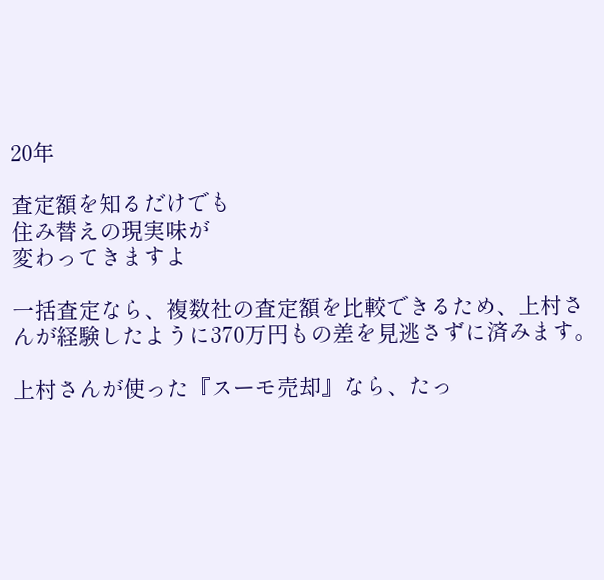20年

査定額を知るだけでも
住み替えの現実味が
変わってきますよ

一括査定なら、複数社の査定額を比較できるため、上村さんが経験したように370万円もの差を見逃さずに済みます。

上村さんが使った『スーモ売却』なら、たっ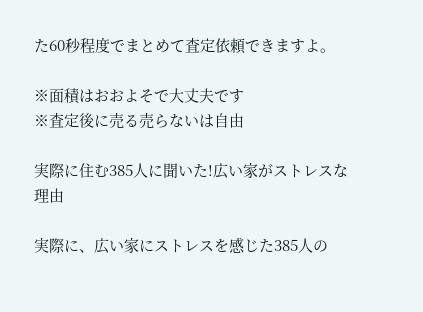た60秒程度でまとめて査定依頼できますよ。

※面積はおおよそで大丈夫です
※査定後に売る売らないは自由

実際に住む385人に聞いた!広い家がストレスな理由

実際に、広い家にストレスを感じた385人の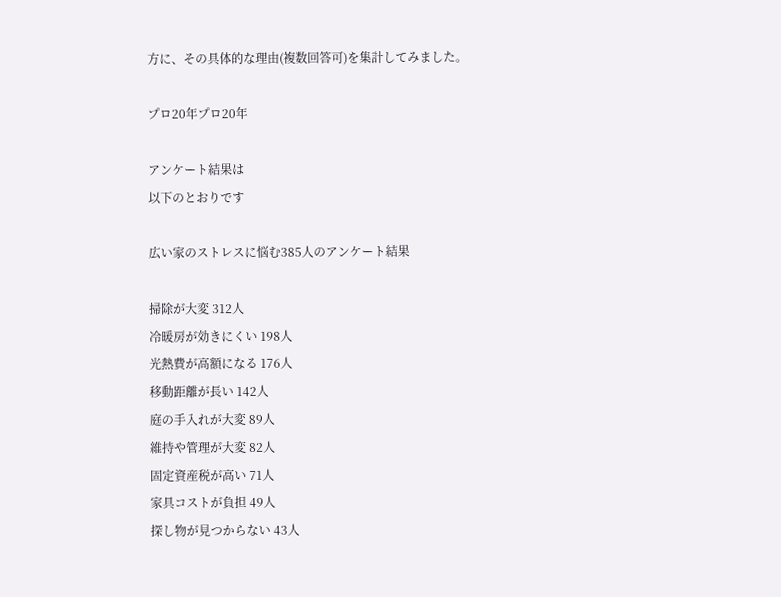方に、その具体的な理由(複数回答可)を集計してみました。

プロ20年プロ20年

アンケート結果は
以下のとおりです

広い家のストレスに悩む385人のアンケート結果

掃除が大変 312人
冷暖房が効きにくい 198人
光熱費が高額になる 176人
移動距離が長い 142人
庭の手入れが大変 89人
維持や管理が大変 82人
固定資産税が高い 71人
家具コストが負担 49人
探し物が見つからない 43人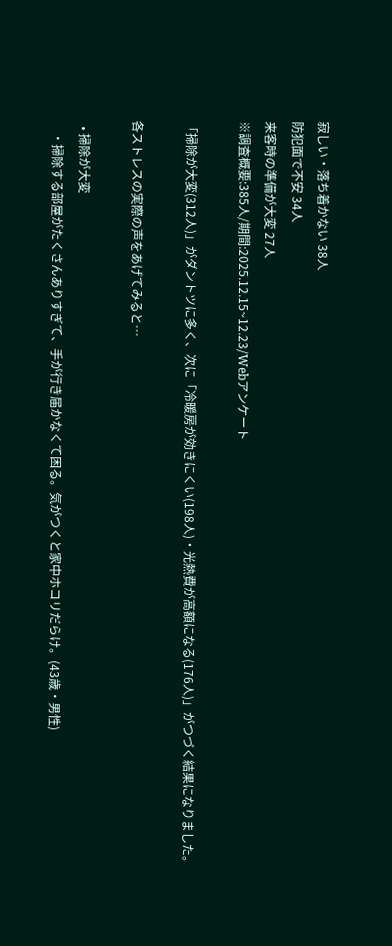寂しい・落ち着かない 38人
防犯面で不安 34人
来客時の準備が大変 27人
※調査概要:385人/期間:2025.12.15~12.23/Webアンケート

「掃除が大変(312人)」がダントツに多く、次に「冷暖房が効きにくい(198人)・光熱費が高額になる(176人)」がつづく結果になりました。

各ストレスの実際の声をあげてみると…

  • 掃除が大変
    ・掃除する部屋がたくさんありすぎて、手が行き届かなくて困る。気がつくと家中ホコリだらけ。(43歳・男性)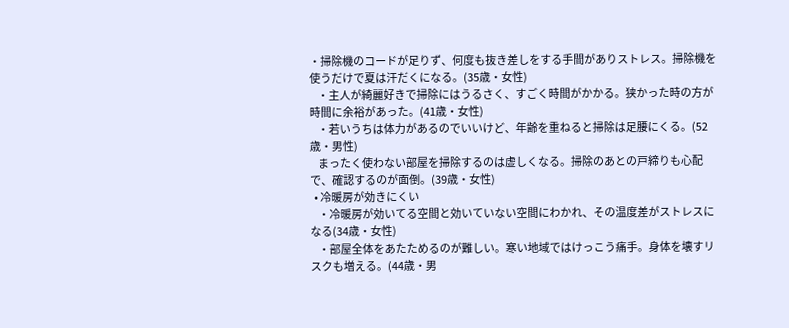・掃除機のコードが足りず、何度も抜き差しをする手間がありストレス。掃除機を使うだけで夏は汗だくになる。(35歳・女性)
    ・主人が綺麗好きで掃除にはうるさく、すごく時間がかかる。狭かった時の方が時間に余裕があった。(41歳・女性)
    ・若いうちは体力があるのでいいけど、年齢を重ねると掃除は足腰にくる。(52歳・男性)
    まったく使わない部屋を掃除するのは虚しくなる。掃除のあとの戸締りも心配で、確認するのが面倒。(39歳・女性)
  • 冷暖房が効きにくい
    ・冷暖房が効いてる空間と効いていない空間にわかれ、その温度差がストレスになる(34歳・女性)
    ・部屋全体をあたためるのが難しい。寒い地域ではけっこう痛手。身体を壊すリスクも増える。(44歳・男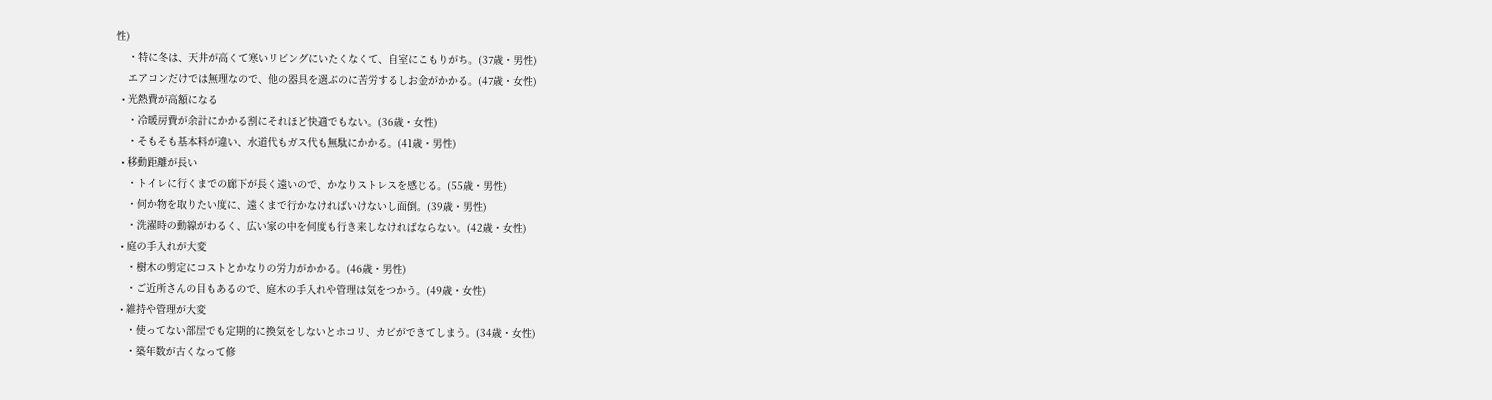性)
    ・特に冬は、天井が高くて寒いリビングにいたくなくて、自室にこもりがち。(37歳・男性)
    エアコンだけでは無理なので、他の器具を選ぶのに苦労するしお金がかかる。(47歳・女性)
  • 光熱費が高額になる
    ・冷暖房費が余計にかかる割にそれほど快適でもない。(36歳・女性)
    ・そもそも基本料が違い、水道代もガス代も無駄にかかる。(41歳・男性)
  • 移動距離が長い
    ・トイレに行くまでの廊下が長く遠いので、かなりストレスを感じる。(55歳・男性)
    ・何か物を取りたい度に、遠くまで行かなければいけないし面倒。(39歳・男性)
    ・洗濯時の動線がわるく、広い家の中を何度も行き来しなければならない。(42歳・女性)
  • 庭の手入れが大変
    ・樹木の剪定にコストとかなりの労力がかかる。(46歳・男性)
    ・ご近所さんの目もあるので、庭木の手入れや管理は気をつかう。(49歳・女性)
  • 維持や管理が大変
    ・使ってない部屋でも定期的に換気をしないとホコリ、カビができてしまう。(34歳・女性)
    ・築年数が古くなって修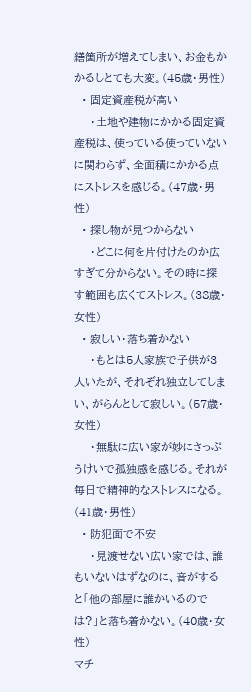繕箇所が増えてしまい、お金もかかるしとても大変。(45歳・男性)
  • 固定資産税が高い
    ・土地や建物にかかる固定資産税は、使っている使っていないに関わらず、全面積にかかる点にストレスを感じる。(47歳・男性)
  • 探し物が見つからない
    ・どこに何を片付けたのか広すぎて分からない。その時に探す範囲も広くてストレス。(38歳・女性)
  • 寂しい・落ち着かない
    ・もとは5人家族で子供が3人いたが、それぞれ独立してしまい、がらんとして寂しい。(57歳・女性)
    ・無駄に広い家が妙にさっぷうけいで孤独感を感じる。それが毎日で精神的なストレスになる。(41歳・男性)
  • 防犯面で不安
    ・見渡せない広い家では、誰もいないはずなのに、音がすると「他の部屋に誰かいるのでは?」と落ち着かない。(40歳・女性)
マチ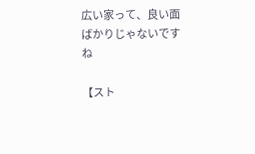広い家って、良い面
ばかりじゃないですね

【スト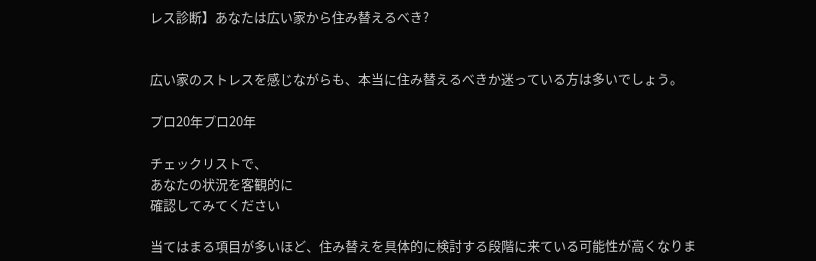レス診断】あなたは広い家から住み替えるべき?


広い家のストレスを感じながらも、本当に住み替えるべきか迷っている方は多いでしょう。

プロ20年プロ20年

チェックリストで、
あなたの状況を客観的に
確認してみてください

当てはまる項目が多いほど、住み替えを具体的に検討する段階に来ている可能性が高くなりま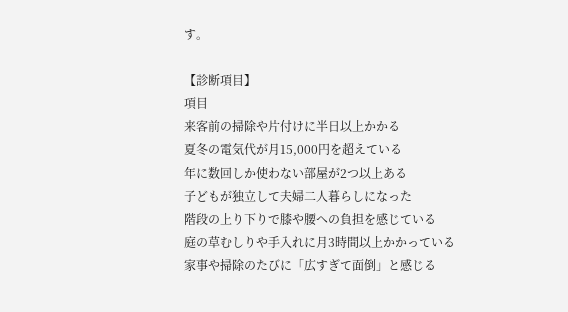す。

【診断項目】
項目
来客前の掃除や片付けに半日以上かかる
夏冬の電気代が月15,000円を超えている
年に数回しか使わない部屋が2つ以上ある
子どもが独立して夫婦二人暮らしになった
階段の上り下りで膝や腰への負担を感じている
庭の草むしりや手入れに月3時間以上かかっている
家事や掃除のたびに「広すぎて面倒」と感じる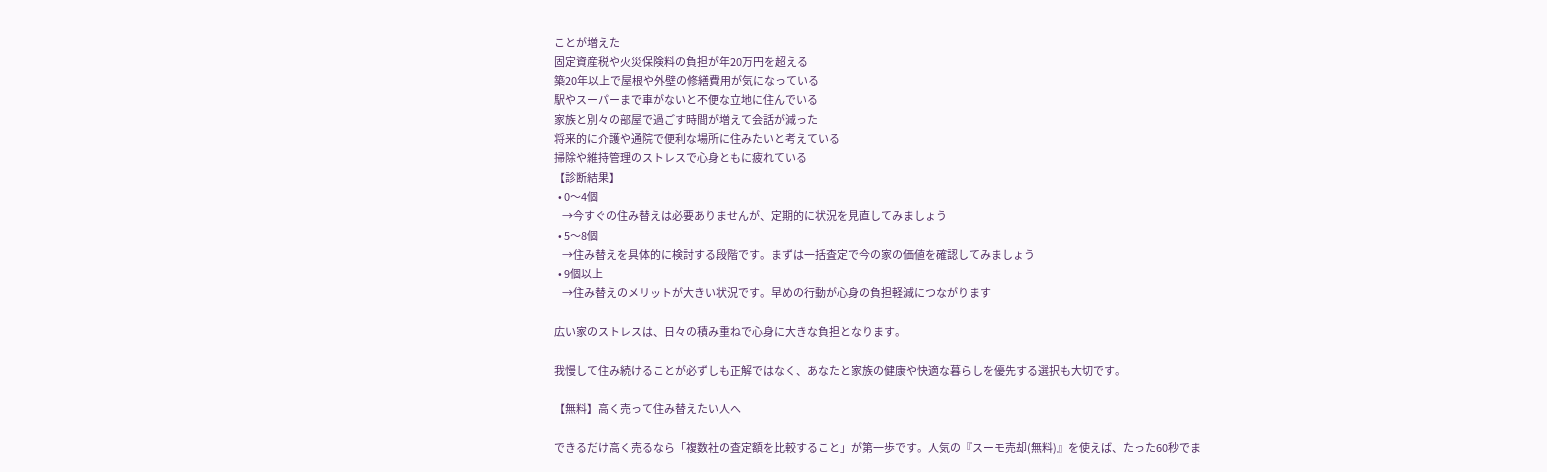ことが増えた
固定資産税や火災保険料の負担が年20万円を超える
築20年以上で屋根や外壁の修繕費用が気になっている
駅やスーパーまで車がないと不便な立地に住んでいる
家族と別々の部屋で過ごす時間が増えて会話が減った
将来的に介護や通院で便利な場所に住みたいと考えている
掃除や維持管理のストレスで心身ともに疲れている
【診断結果】
  • 0〜4個
    →今すぐの住み替えは必要ありませんが、定期的に状況を見直してみましょう
  • 5〜8個
    →住み替えを具体的に検討する段階です。まずは一括査定で今の家の価値を確認してみましょう
  • 9個以上
    →住み替えのメリットが大きい状況です。早めの行動が心身の負担軽減につながります

広い家のストレスは、日々の積み重ねで心身に大きな負担となります。

我慢して住み続けることが必ずしも正解ではなく、あなたと家族の健康や快適な暮らしを優先する選択も大切です。

【無料】高く売って住み替えたい人へ

できるだけ高く売るなら「複数社の査定額を比較すること」が第一歩です。人気の『スーモ売却(無料)』を使えば、たった60秒でま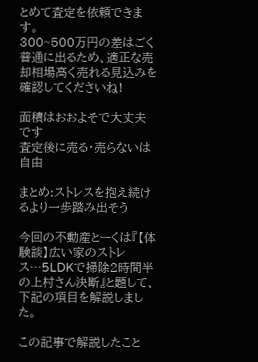とめて査定を依頼できます。
300~500万円の差はごく普通に出るため、適正な売却相場高く売れる見込みを確認してくださいね!

面積はおおよそで大丈夫です
査定後に売る・売らないは自由

まとめ:ストレスを抱え続けるより一歩踏み出そう

今回の不動産とーくは『【体験談】広い家のストレス…5LDKで掃除2時間半の上村さん決断』と題して、下記の項目を解説しました。

この記事で解説したこと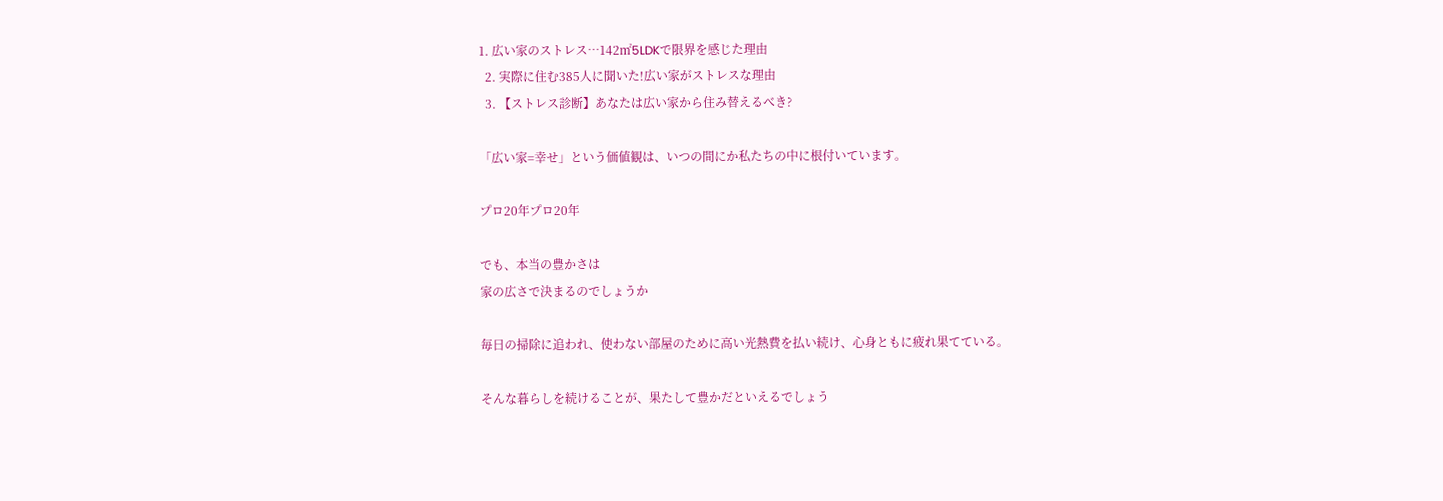1. 広い家のストレス…142㎡5LDKで限界を感じた理由
  2. 実際に住む385人に聞いた!広い家がストレスな理由
  3. 【ストレス診断】あなたは広い家から住み替えるべき?

「広い家=幸せ」という価値観は、いつの間にか私たちの中に根付いています。

プロ20年プロ20年

でも、本当の豊かさは
家の広さで決まるのでしょうか

毎日の掃除に追われ、使わない部屋のために高い光熱費を払い続け、心身ともに疲れ果てている。

そんな暮らしを続けることが、果たして豊かだといえるでしょう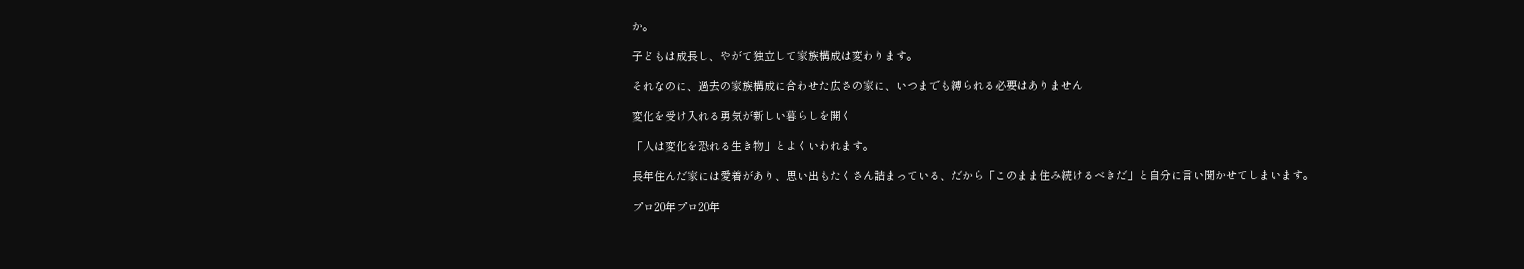か。

子どもは成長し、やがて独立して家族構成は変わります。

それなのに、過去の家族構成に合わせた広さの家に、いつまでも縛られる必要はありません

変化を受け入れる勇気が新しい暮らしを開く

「人は変化を恐れる生き物」とよくいわれます。

長年住んだ家には愛着があり、思い出もたくさん詰まっている、だから「このまま住み続けるべきだ」と自分に言い聞かせてしまいます。

プロ20年プロ20年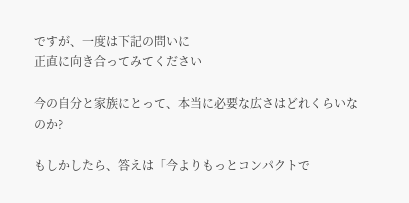ですが、一度は下記の問いに
正直に向き合ってみてください

今の自分と家族にとって、本当に必要な広さはどれくらいなのか?

もしかしたら、答えは「今よりもっとコンパクトで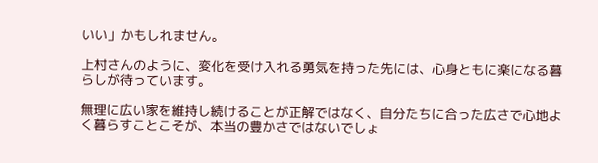いい」かもしれません。

上村さんのように、変化を受け入れる勇気を持った先には、心身ともに楽になる暮らしが待っています。

無理に広い家を維持し続けることが正解ではなく、自分たちに合った広さで心地よく暮らすことこそが、本当の豊かさではないでしょ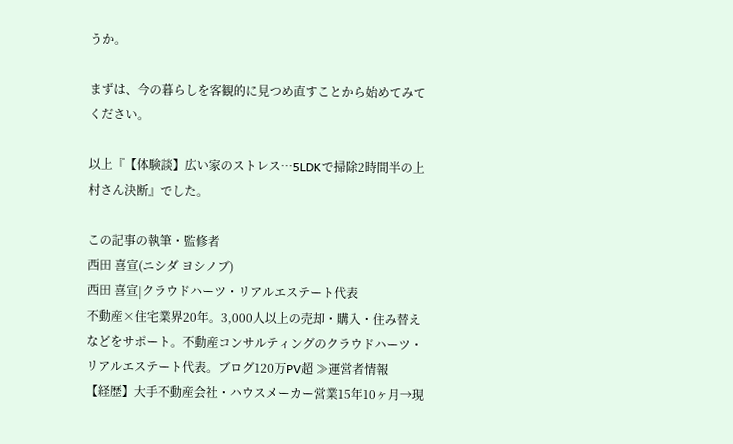うか。

まずは、今の暮らしを客観的に見つめ直すことから始めてみてください。

以上『【体験談】広い家のストレス…5LDKで掃除2時間半の上村さん決断』でした。

この記事の執筆・監修者
西田 喜宣(ニシダ ヨシノブ)
西田 喜宣|クラウドハーツ・リアルエステート代表
不動産×住宅業界20年。3,000人以上の売却・購入・住み替えなどをサポート。不動産コンサルティングのクラウドハーツ・リアルエステート代表。ブログ120万PV超 ≫運営者情報
【経歴】大手不動産会社・ハウスメーカー営業15年10ヶ月→現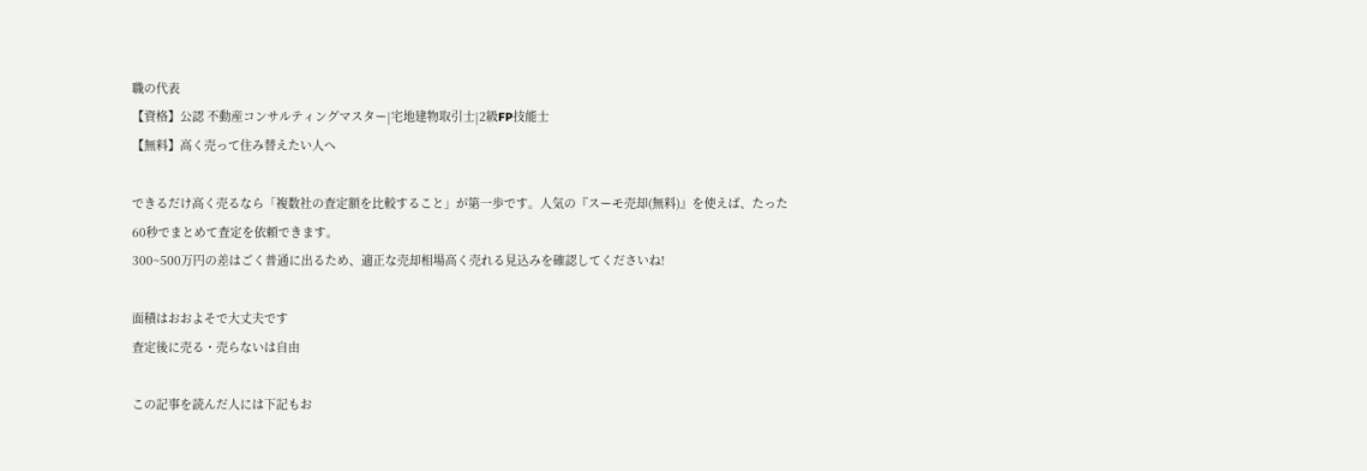職の代表
【資格】公認 不動産コンサルティングマスター|宅地建物取引士|2級FP技能士
【無料】高く売って住み替えたい人へ

できるだけ高く売るなら「複数社の査定額を比較すること」が第一歩です。人気の『スーモ売却(無料)』を使えば、たった60秒でまとめて査定を依頼できます。
300~500万円の差はごく普通に出るため、適正な売却相場高く売れる見込みを確認してくださいね!

面積はおおよそで大丈夫です
査定後に売る・売らないは自由

この記事を読んだ人には下記もお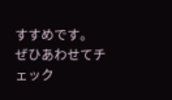すすめです。
ぜひあわせてチェック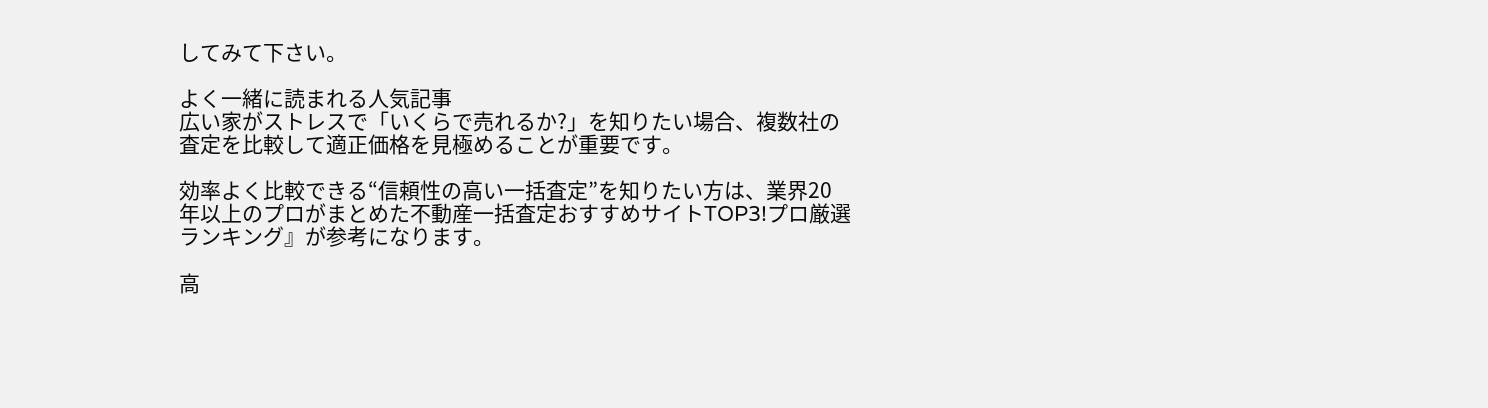してみて下さい。

よく一緒に読まれる人気記事
広い家がストレスで「いくらで売れるか?」を知りたい場合、複数社の査定を比較して適正価格を見極めることが重要です。

効率よく比較できる“信頼性の高い一括査定”を知りたい方は、業界20年以上のプロがまとめた不動産一括査定おすすめサイトTOP3!プロ厳選ランキング』が参考になります。

高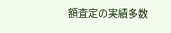額査定の実績多数